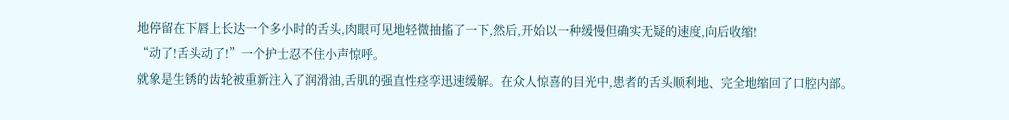地停留在下唇上长达一个多小时的舌头,肉眼可见地轻微抽搐了一下,然后,开始以一种缓慢但确实无疑的速度,向后收缩!
“动了!舌头动了!”一个护士忍不住小声惊呼。
就象是生锈的齿轮被重新注入了润滑油,舌肌的强直性痉孪迅速缓解。在众人惊喜的目光中,患者的舌头顺利地、完全地缩回了口腔内部。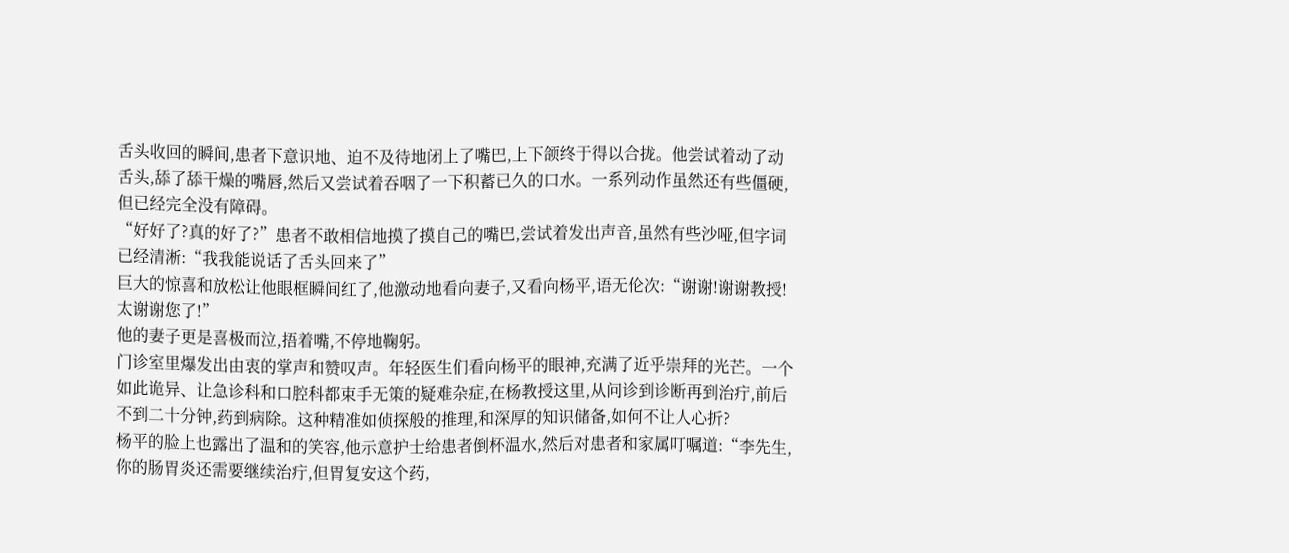舌头收回的瞬间,患者下意识地、迫不及待地闭上了嘴巴,上下颌终于得以合拢。他尝试着动了动舌头,舔了舔干燥的嘴唇,然后又尝试着吞咽了一下积蓄已久的口水。一系列动作虽然还有些僵硬,但已经完全没有障碍。
“好好了?真的好了?”患者不敢相信地摸了摸自己的嘴巴,尝试着发出声音,虽然有些沙哑,但字词已经清淅:“我我能说话了舌头回来了”
巨大的惊喜和放松让他眼框瞬间红了,他激动地看向妻子,又看向杨平,语无伦次:“谢谢!谢谢教授!太谢谢您了!”
他的妻子更是喜极而泣,捂着嘴,不停地鞠躬。
门诊室里爆发出由衷的掌声和赞叹声。年轻医生们看向杨平的眼神,充满了近乎崇拜的光芒。一个如此诡异、让急诊科和口腔科都束手无策的疑难杂症,在杨教授这里,从问诊到诊断再到治疔,前后不到二十分钟,药到病除。这种精准如侦探般的推理,和深厚的知识储备,如何不让人心折?
杨平的脸上也露出了温和的笑容,他示意护士给患者倒杯温水,然后对患者和家属叮嘱道:“李先生,你的肠胃炎还需要继续治疔,但胃复安这个药,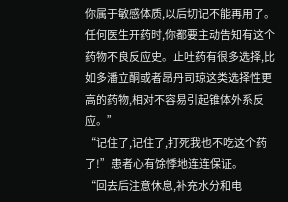你属于敏感体质,以后切记不能再用了。任何医生开药时,你都要主动告知有这个药物不良反应史。止吐药有很多选择,比如多潘立酮或者昂丹司琼这类选择性更高的药物,相对不容易引起锥体外系反应。”
“记住了,记住了,打死我也不吃这个药了!”患者心有馀悸地连连保证。
“回去后注意休息,补充水分和电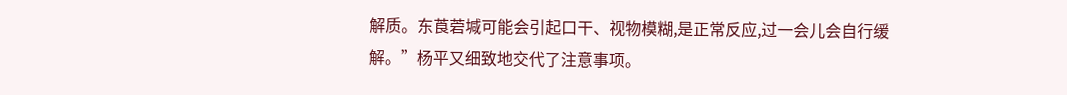解质。东莨菪堿可能会引起口干、视物模糊,是正常反应,过一会儿会自行缓解。”杨平又细致地交代了注意事项。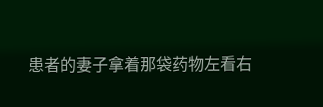患者的妻子拿着那袋药物左看右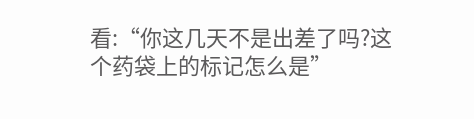看:“你这几天不是出差了吗?这个药袋上的标记怎么是”